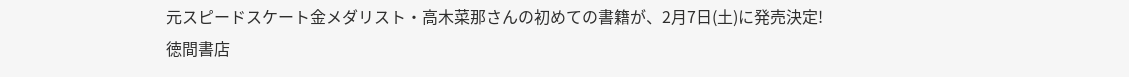元スピードスケート金メダリスト・高木菜那さんの初めての書籍が、2月7日(土)に発売決定!
徳間書店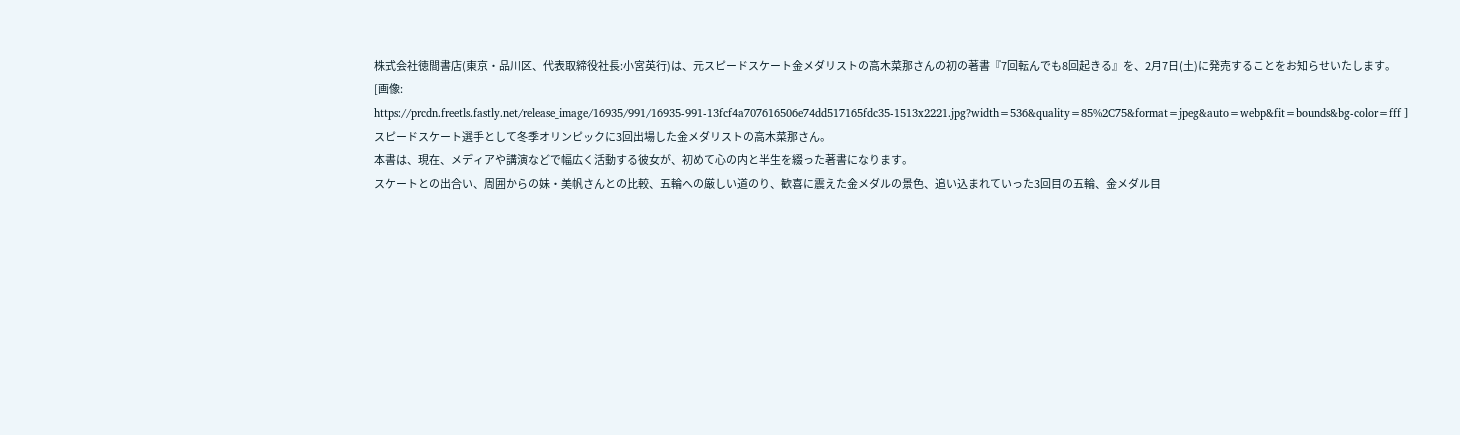株式会社徳間書店(東京・品川区、代表取締役社長:小宮英行)は、元スピードスケート金メダリストの高木菜那さんの初の著書『7回転んでも8回起きる』を、2月7日(土)に発売することをお知らせいたします。
[画像:
https://prcdn.freetls.fastly.net/release_image/16935/991/16935-991-13fcf4a707616506e74dd517165fdc35-1513x2221.jpg?width=536&quality=85%2C75&format=jpeg&auto=webp&fit=bounds&bg-color=fff ]
スピードスケート選手として冬季オリンピックに3回出場した金メダリストの高木菜那さん。
本書は、現在、メディアや講演などで幅広く活動する彼女が、初めて心の内と半生を綴った著書になります。
スケートとの出合い、周囲からの妹・美帆さんとの比較、五輪への厳しい道のり、歓喜に震えた金メダルの景色、追い込まれていった3回目の五輪、金メダル目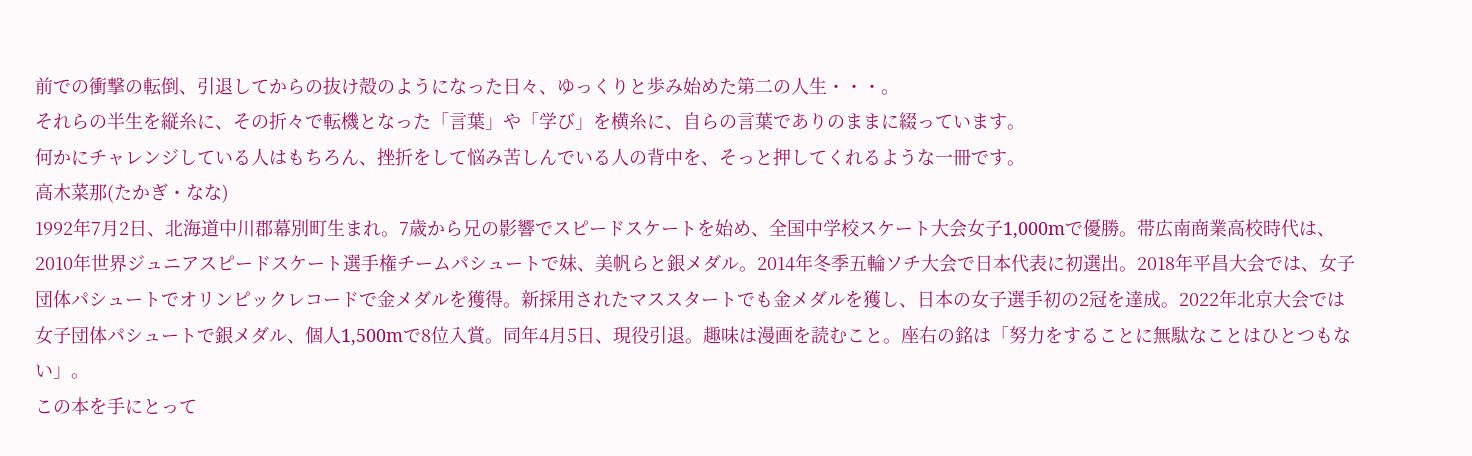前での衝撃の転倒、引退してからの抜け殻のようになった日々、ゆっくりと歩み始めた第二の人生・・・。
それらの半生を縦糸に、その折々で転機となった「言葉」や「学び」を横糸に、自らの言葉でありのままに綴っています。
何かにチャレンジしている人はもちろん、挫折をして悩み苦しんでいる人の背中を、そっと押してくれるような一冊です。
高木菜那(たかぎ・なな)
1992年7月2日、北海道中川郡幕別町生まれ。7歳から兄の影響でスピードスケートを始め、全国中学校スケート大会女子1,000mで優勝。帯広南商業高校時代は、2010年世界ジュニアスピードスケート選手権チームパシュートで妹、美帆らと銀メダル。2014年冬季五輪ソチ大会で日本代表に初選出。2018年平昌大会では、女子団体パシュートでオリンピックレコードで金メダルを獲得。新採用されたマススタートでも金メダルを獲し、日本の女子選手初の2冠を達成。2022年北京大会では女子団体パシュートで銀メダル、個人1,500mで8位入賞。同年4月5日、現役引退。趣味は漫画を読むこと。座右の銘は「努力をすることに無駄なことはひとつもない」。
この本を手にとって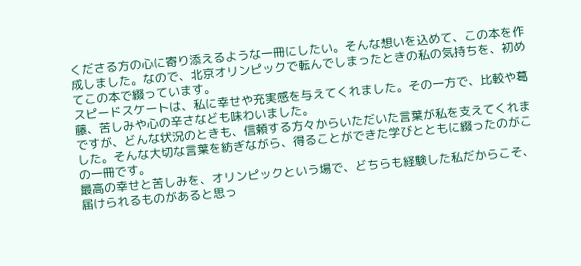くださる方の心に寄り添えるような一冊にしたい。そんな想いを込めて、この本を作成しました。なので、北京オリンピックで転んでしまったときの私の気持ちを、初めてこの本で綴っています。
スピードスケートは、私に幸せや充実感を与えてくれました。その一方で、比較や葛藤、苦しみや心の辛さなども味わいました。
ですが、どんな状況のときも、信頼する方々からいただいた言葉が私を支えてくれました。そんな大切な言葉を紡ぎながら、得ることができた学びとともに綴ったのがこの一冊です。
最高の幸せと苦しみを、オリンピックという場で、どちらも経験した私だからこそ、届けられるものがあると思っ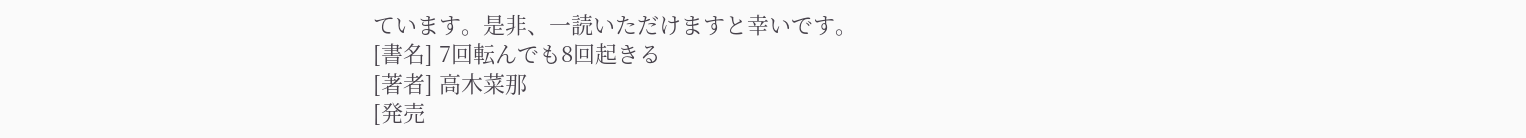ています。是非、一読いただけますと幸いです。
[書名] 7回転んでも8回起きる
[著者] 高木菜那
[発売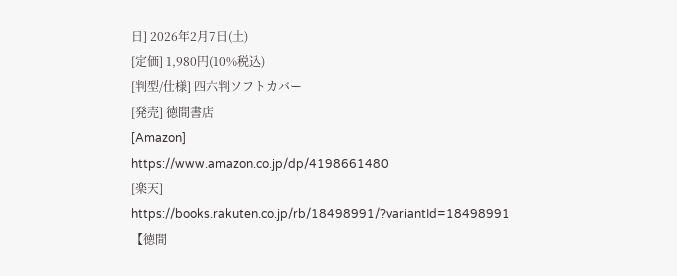日] 2026年2月7日(土)
[定価] 1,980円(10%税込)
[判型/仕様] 四六判ソフトカバー
[発売] 徳間書店
[Amazon]
https://www.amazon.co.jp/dp/4198661480
[楽天]
https://books.rakuten.co.jp/rb/18498991/?variantId=18498991
【徳間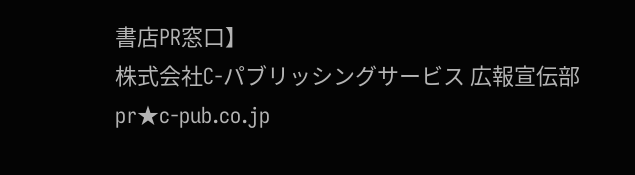書店PR窓口】
株式会社C-パブリッシングサービス 広報宣伝部
pr★c-pub.co.jp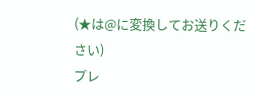(★は@に変換してお送りください)
プレ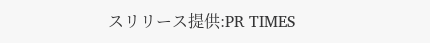スリリース提供:PR TIMES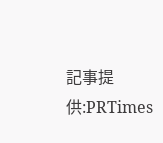記事提供:PRTimes